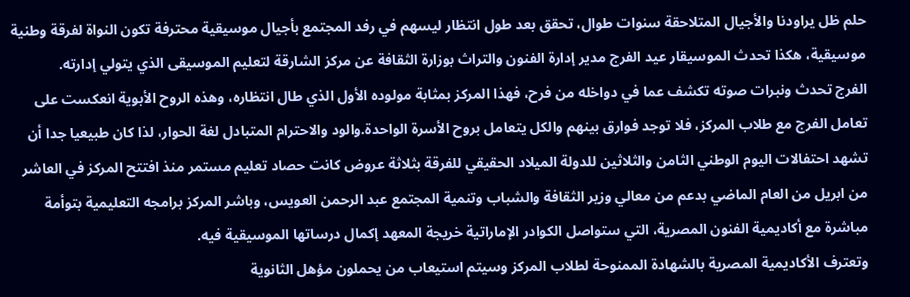حلم ظل يراودنا والأجيال المتلاحقة سنوات طوال، تحقق بعد طول انتظار ليسهم في رفد المجتمع بأجيال موسيقية محترفة تكون النواة لفرقة وطنية موسيقية، هكذا تحدث الموسيقار عيد الفرج مدير إدارة الفنون والتراث بوزارة الثقافة عن مركز الشارقة لتعليم الموسيقى الذي يتولي إدارته.
الفرج تحدث ونبرات صوته تكشف عما في دواخله من فرح، فهذا المركز بمثابة مولوده الأول الذي طال انتظاره، وهذه الروح الأبوية انعكست على تعامل الفرج مع طلاب المركز، فلا توجد فوارق بينهم والكل يتعامل بروح الأسرة الواحدة.والود والاحترام المتبادل لغة الحوار، لذا كان طبيعيا جدا أن تشهد احتفالات اليوم الوطني الثامن والثلاثين للدولة الميلاد الحقيقي للفرقة بثلاثة عروض كانت حصاد تعليم مستمر منذ افتتح المركز في العاشر من ابريل من العام الماضي بدعم من معالي وزير الثقافة والشباب وتنمية المجتمع عبد الرحمن العويس، وباشر المركز برامجه التعليمية بتوأمة مباشرة مع أكاديمية الفنون المصرية، التي ستواصل الكوادر الإماراتية خريجة المعهد إكمال درساتها الموسيقية فيه.
وتعترف الأكاديمية المصرية بالشهادة الممنوحة لطلاب المركز وسيتم استيعاب من يحملون مؤهل الثانوية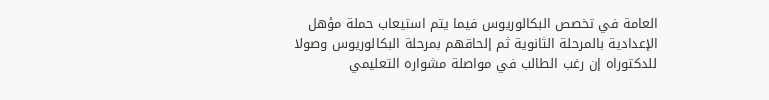العامة في تخصص البكالوريوس فيما يتم استيعاب حملة مؤهل الإعدادية بالمرحلة الثانوية ثم إلحاقهم بمرحلة البكالوريوس وصولا للدكتوراه إن رغب الطالب في مواصلة مشواره التعليمي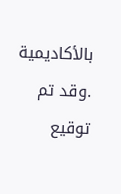بالأكاديمية .وقد تم توقيع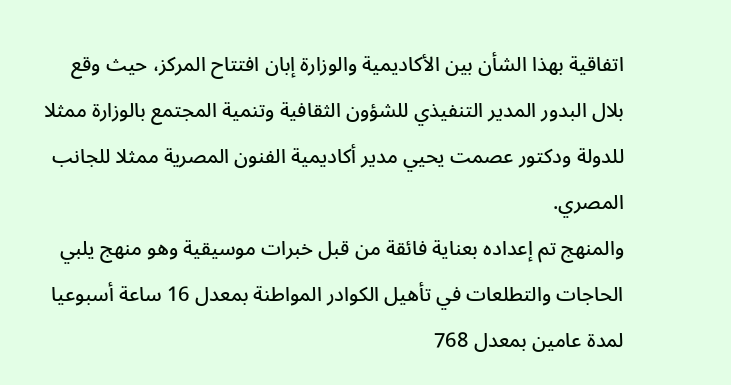اتفاقية بهذا الشأن بين الأكاديمية والوزارة إبان افتتاح المركز، حيث وقع بلال البدور المدير التنفيذي للشؤون الثقافية وتنمية المجتمع بالوزارة ممثلا للدولة ودكتور عصمت يحيي مدير أكاديمية الفنون المصرية ممثلا للجانب المصري.
والمنهج تم إعداده بعناية فائقة من قبل خبرات موسيقية وهو منهج يلبي الحاجات والتطلعات في تأهيل الكوادر المواطنة بمعدل 16 ساعة أسبوعيا لمدة عامين بمعدل 768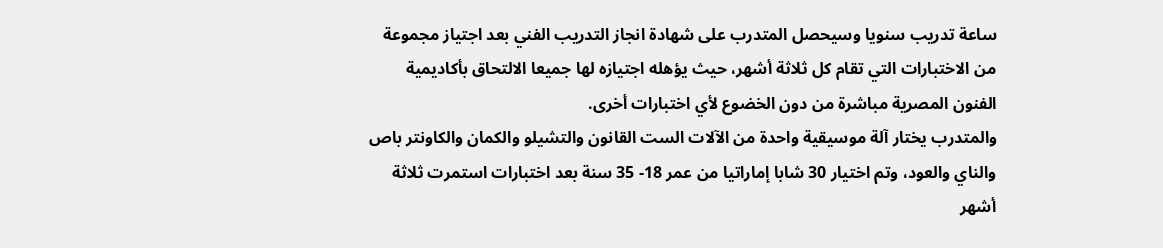ساعة تدريب سنويا وسيحصل المتدرب على شهادة انجاز التدريب الفني بعد اجتياز مجموعة من الاختبارات التي تقام كل ثلاثة أشهر، حيث يؤهله اجتيازه لها جميعا الالتحاق بأكاديمية الفنون المصرية مباشرة من دون الخضوع لأي اختبارات أخرى.
والمتدرب يختار آلة موسيقية واحدة من الآلات الست القانون والتشيلو والكمان والكاونتر باص والناي والعود، وتم اختيار 30 شابا إماراتيا من عمر 18- 35 سنة بعد اختبارات استمرت ثلاثة أشهر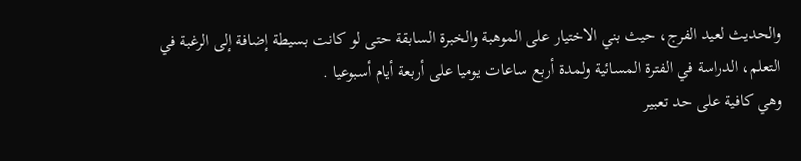والحديث لعيد الفرج، حيث بني الاختيار على الموهبة والخبرة السابقة حتى لو كانت بسيطة إضافة إلى الرغبة في التعلم، الدراسة في الفترة المسائية ولمدة أربع ساعات يوميا على أربعة أيام أسبوعيا .
وهي كافية على حد تعبير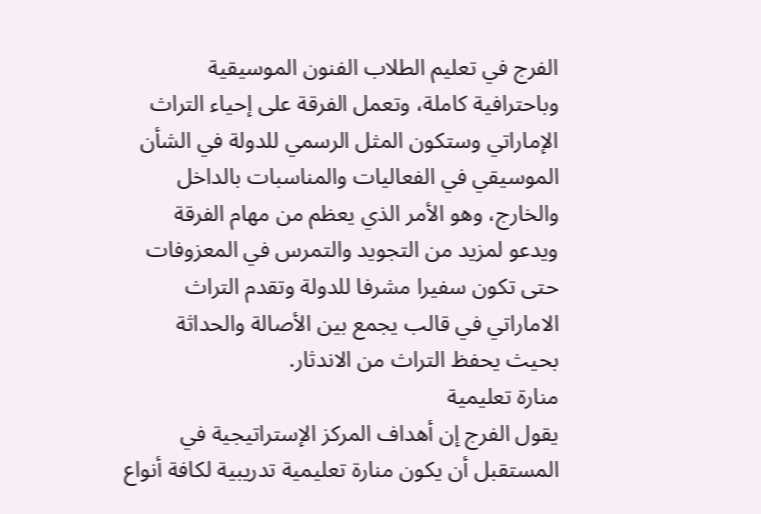الفرج في تعليم الطلاب الفنون الموسيقية وباحترافية كاملة، وتعمل الفرقة على إحياء التراث الإماراتي وستكون المثل الرسمي للدولة في الشأن الموسيقي في الفعاليات والمناسبات بالداخل والخارج، وهو الأمر الذي يعظم من مهام الفرقة ويدعو لمزيد من التجويد والتمرس في المعزوفات حتى تكون سفيرا مشرفا للدولة وتقدم التراث الاماراتي في قالب يجمع بين الأصالة والحداثة بحيث يحفظ التراث من الاندثار.
منارة تعليمية
يقول الفرج إن أهداف المركز الإستراتيجية في المستقبل أن يكون منارة تعليمية تدريبية لكافة أنواع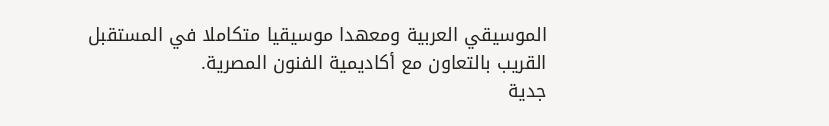الموسيقي العربية ومعهدا موسيقيا متكاملا في المستقبل القريب بالتعاون مع أكاديمية الفنون المصرية.
جدية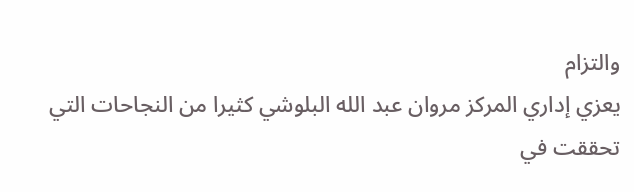والتزام
يعزي إداري المركز مروان عبد الله البلوشي كثيرا من النجاحات التي تحققت في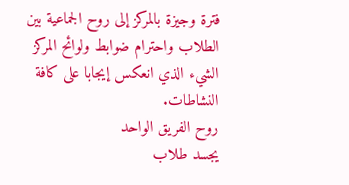فترة وجيزة بالمركز إلى روح الجماعية بين الطلاب واحترام ضوابط ولوائح المركز الشيء الذي انعكس إيجابا على كافة النشاطات.
روح الفريق الواحد
يجسد طلاب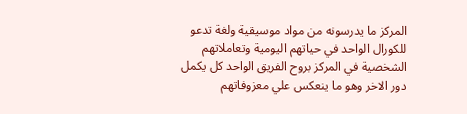المركز ما يدرسونه من مواد موسيقية ولغة تدعو للكورال الواحد في حياتهم اليومية وتعاملاتهم الشخصية في المركز بروح الفريق الواحد كل يكمل دور الاخر وهو ما ينعكس علي معزوفاتهم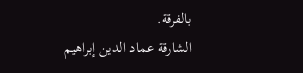بالفرقة.
الشارقة عماد الدين إبراهيم